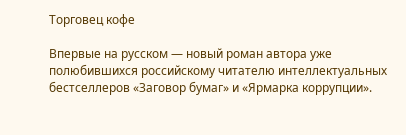Торговец кофе

Впервые на русском — новый роман автора уже полюбившихся российскому читателю интеллектуальных бестселлеров «Заговор бумаг» и «Ярмарка коррупции».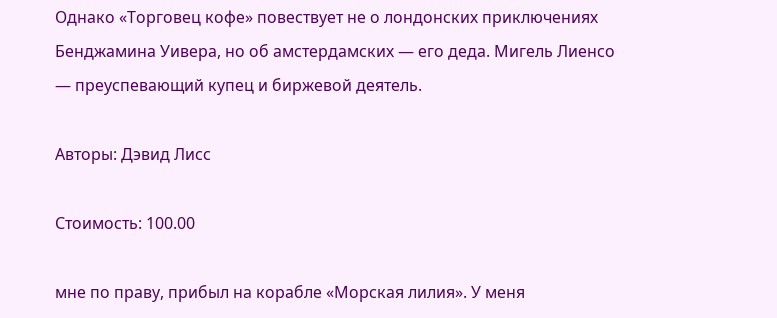Однако «Торговец кофе» повествует не о лондонских приключениях Бенджамина Уивера, но об амстердамских — его деда. Мигель Лиенсо — преуспевающий купец и биржевой деятель.

Авторы: Дэвид Лисс

Стоимость: 100.00

мне по праву, прибыл на корабле «Морская лилия». У меня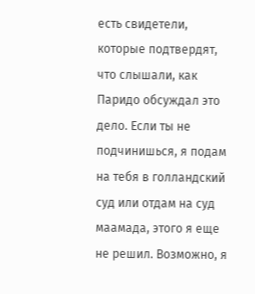есть свидетели, которые подтвердят, что слышали, как Паридо обсуждал это дело. Если ты не подчинишься, я подам на тебя в голландский суд или отдам на суд маамада, этого я еще не решил. Возможно, я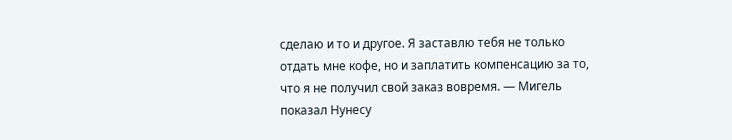сделаю и то и другое. Я заставлю тебя не только отдать мне кофе, но и заплатить компенсацию за то, что я не получил свой заказ вовремя. — Мигель показал Нунесу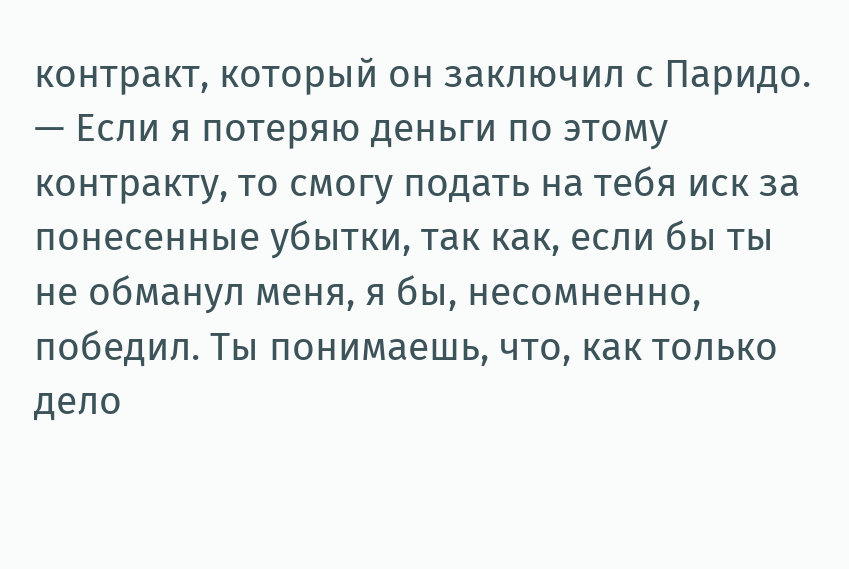контракт, который он заключил с Паридо. — Если я потеряю деньги по этому контракту, то смогу подать на тебя иск за понесенные убытки, так как, если бы ты не обманул меня, я бы, несомненно, победил. Ты понимаешь, что, как только дело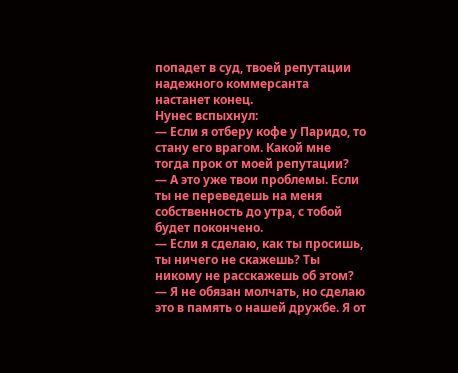попадет в суд, твоей репутации надежного коммерсанта настанет конец.
Нунес вспыхнул:
— Если я отберу кофе у Паридо, то стану его врагом. Какой мне тогда прок от моей репутации?
— А это уже твои проблемы. Если ты не переведешь на меня собственность до утра, с тобой будет покончено.
— Если я сделаю, как ты просишь, ты ничего не скажешь? Ты никому не расскажешь об этом?
— Я не обязан молчать, но сделаю это в память о нашей дружбе. Я от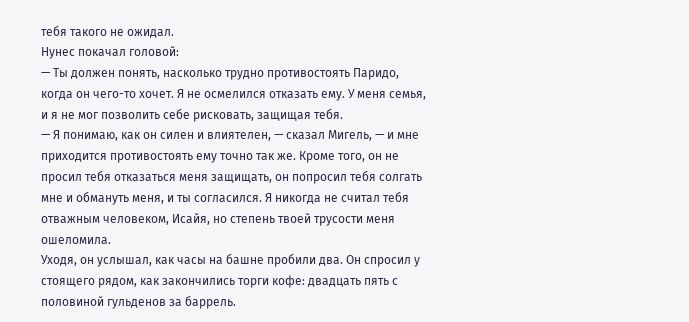тебя такого не ожидал.
Нунес покачал головой:
— Ты должен понять, насколько трудно противостоять Паридо, когда он чего-то хочет. Я не осмелился отказать ему. У меня семья, и я не мог позволить себе рисковать, защищая тебя.
— Я понимаю, как он силен и влиятелен, — сказал Мигель, — и мне приходится противостоять ему точно так же. Кроме того, он не просил тебя отказаться меня защищать, он попросил тебя солгать мне и обмануть меня, и ты согласился. Я никогда не считал тебя отважным человеком, Исайя, но степень твоей трусости меня ошеломила.
Уходя, он услышал, как часы на башне пробили два. Он спросил у стоящего рядом, как закончились торги кофе: двадцать пять с половиной гульденов за баррель.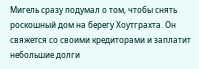Мигель сразу подумал о том, чтобы снять роскошный дом на берегу Хоутграхта. Он свяжется со своими кредиторами и заплатит небольшие долги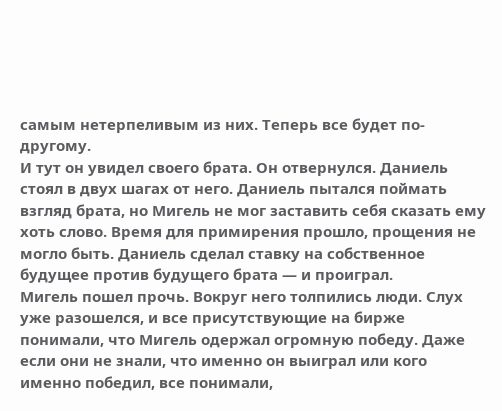самым нетерпеливым из них. Теперь все будет по-другому.
И тут он увидел своего брата. Он отвернулся. Даниель стоял в двух шагах от него. Даниель пытался поймать взгляд брата, но Мигель не мог заставить себя сказать ему хоть слово. Время для примирения прошло, прощения не могло быть. Даниель сделал ставку на собственное будущее против будущего брата — и проиграл.
Мигель пошел прочь. Вокруг него толпились люди. Слух уже разошелся, и все присутствующие на бирже понимали, что Мигель одержал огромную победу. Даже если они не знали, что именно он выиграл или кого именно победил, все понимали,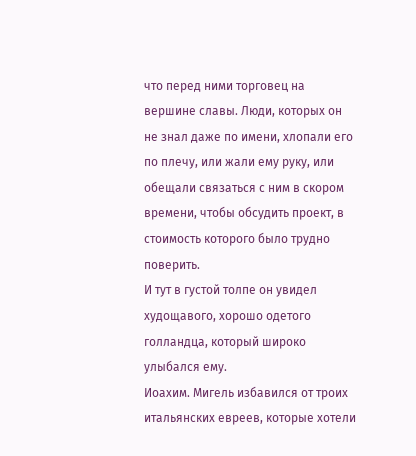что перед ними торговец на вершине славы. Люди, которых он не знал даже по имени, хлопали его по плечу, или жали ему руку, или обещали связаться с ним в скором времени, чтобы обсудить проект, в стоимость которого было трудно поверить.
И тут в густой толпе он увидел худощавого, хорошо одетого голландца, который широко улыбался ему.
Иоахим. Мигель избавился от троих итальянских евреев, которые хотели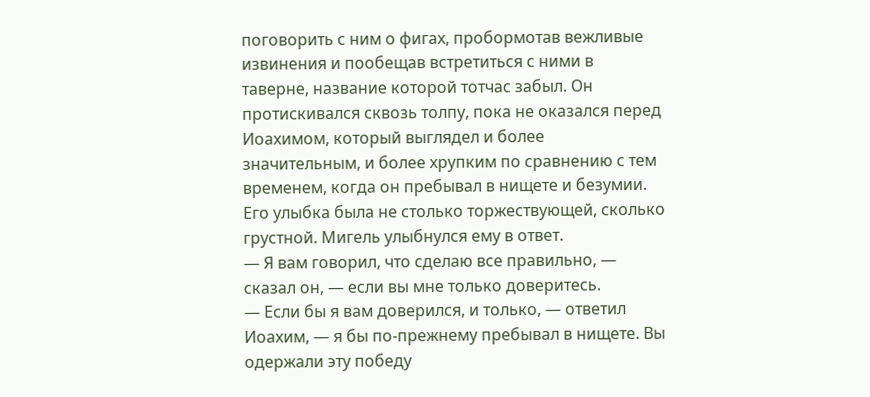поговорить с ним о фигах, пробормотав вежливые извинения и пообещав встретиться с ними в таверне, название которой тотчас забыл. Он протискивался сквозь толпу, пока не оказался перед Иоахимом, который выглядел и более значительным, и более хрупким по сравнению с тем временем, когда он пребывал в нищете и безумии. Его улыбка была не столько торжествующей, сколько грустной. Мигель улыбнулся ему в ответ.
— Я вам говорил, что сделаю все правильно, — сказал он, — если вы мне только доверитесь.
— Если бы я вам доверился, и только, — ответил Иоахим, — я бы по-прежнему пребывал в нищете. Вы одержали эту победу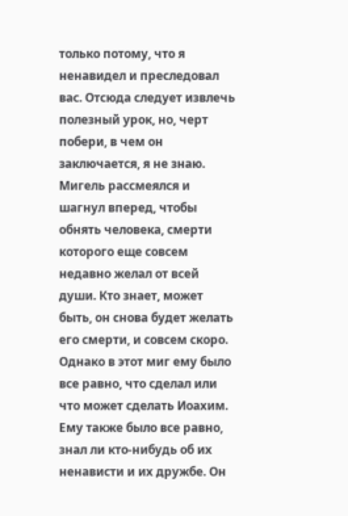только потому, что я ненавидел и преследовал вас. Отсюда следует извлечь полезный урок, но, черт побери, в чем он заключается, я не знаю.
Мигель рассмеялся и шагнул вперед, чтобы обнять человека, смерти которого еще совсем недавно желал от всей души. Кто знает, может быть, он снова будет желать его смерти, и совсем скоро. Однако в этот миг ему было все равно, что сделал или что может сделать Иоахим. Ему также было все равно, знал ли кто-нибудь об их ненависти и их дружбе. Он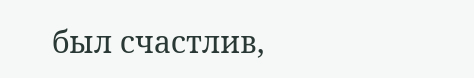был счастлив,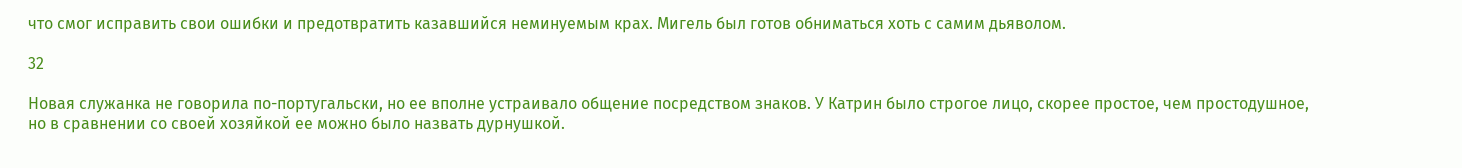что смог исправить свои ошибки и предотвратить казавшийся неминуемым крах. Мигель был готов обниматься хоть с самим дьяволом.

32

Новая служанка не говорила по-португальски, но ее вполне устраивало общение посредством знаков. У Катрин было строгое лицо, скорее простое, чем простодушное, но в сравнении со своей хозяйкой ее можно было назвать дурнушкой.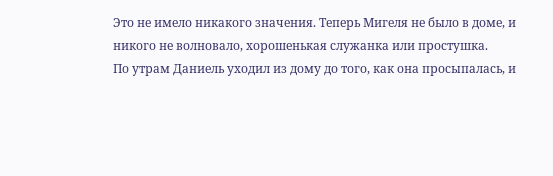Это не имело никакого значения. Теперь Мигеля не было в доме, и никого не волновало, хорошенькая служанка или простушка.
По утрам Даниель уходил из дому до того, как она просыпалась, и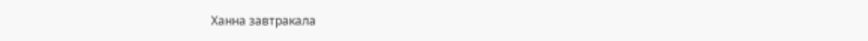Ханна завтракала